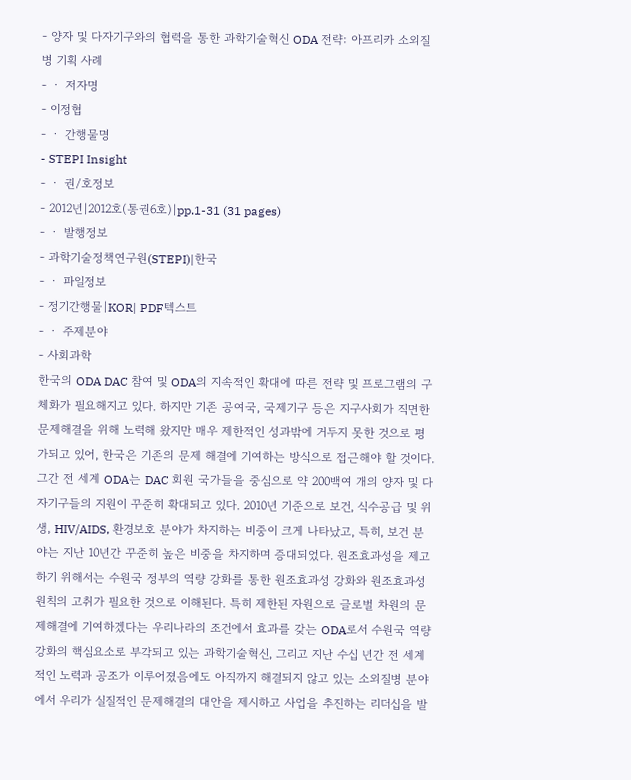- 양자 및 다자기구와의 협력을 통한 과학기술혁신 ODA 전략: 아프리카 소외질병 기획 사례
- ㆍ 저자명
- 이정협
- ㆍ 간행물명
- STEPI Insight
- ㆍ 권/호정보
- 2012년|2012호(통권6호)|pp.1-31 (31 pages)
- ㆍ 발행정보
- 과학기술정책연구원(STEPI)|한국
- ㆍ 파일정보
- 정기간행물|KOR| PDF텍스트
- ㆍ 주제분야
- 사회과학
한국의 ODA DAC 참여 및 ODA의 지속적인 확대에 따른 전략 및 프로그램의 구체화가 필요해지고 있다. 하지만 기존 공여국, 국제기구 등은 지구사회가 직면한 문제해결을 위해 노력해 왔지만 매우 제한적인 성과밖에 거두지 못한 것으로 평가되고 있어, 한국은 기존의 문제 해결에 기여하는 방식으로 접근해야 할 것이다. 그간 전 세계 ODA는 DAC 회원 국가들을 중심으로 약 200백여 개의 양자 및 다자기구들의 지원이 꾸준히 확대되고 있다. 2010년 기준으로 보건, 식수공급 및 위생, HIV/AIDS, 환경보호 분야가 차지하는 비중이 크게 나타났고, 특히, 보건 분야는 지난 10년간 꾸준히 높은 비중을 차지하며 증대되었다. 원조효과성을 제고하기 위해서는 수원국 정부의 역량 강화를 통한 원조효과성 강화와 원조효과성 원칙의 고취가 필요한 것으로 이해된다. 특히 제한된 자원으로 글로벌 차원의 문제해결에 기여하겠다는 우리나라의 조건에서 효과를 갖는 ODA로서 수원국 역량 강화의 핵심요소로 부각되고 있는 과학기술혁신, 그리고 지난 수십 년간 전 세계적인 노력과 공조가 이루어졌음에도 아직까지 해결되지 않고 있는 소외질병 분야에서 우리가 실질적인 문제해결의 대안을 제시하고 사업을 추진하는 리더십을 발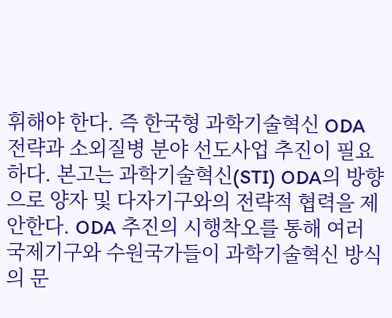휘해야 한다. 즉 한국형 과학기술혁신 ODA 전략과 소외질병 분야 선도사업 추진이 필요하다. 본고는 과학기술혁신(STI) ODA의 방향으로 양자 및 다자기구와의 전략적 협력을 제안한다. ODA 추진의 시행착오를 통해 여러 국제기구와 수원국가들이 과학기술혁신 방식의 문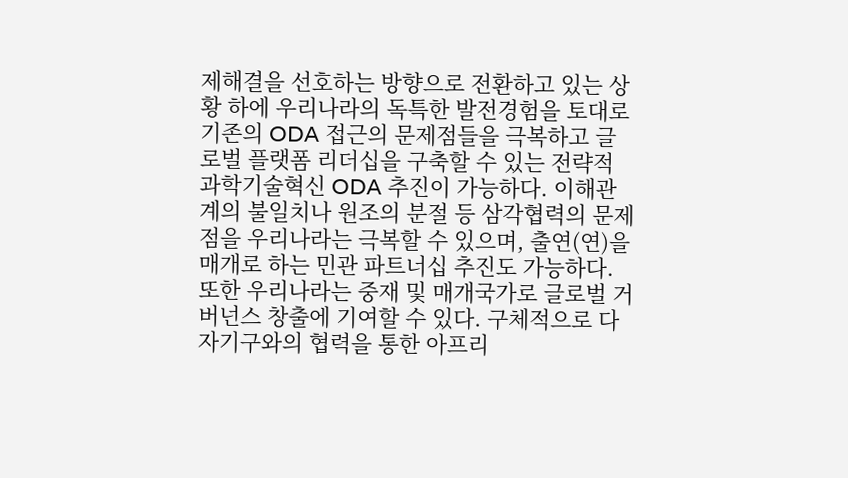제해결을 선호하는 방향으로 전환하고 있는 상황 하에 우리나라의 독특한 발전경험을 토대로 기존의 ODA 접근의 문제점들을 극복하고 글로벌 플랫폼 리더십을 구축할 수 있는 전략적 과학기술혁신 ODA 추진이 가능하다. 이해관계의 불일치나 원조의 분절 등 삼각협력의 문제점을 우리나라는 극복할 수 있으며, 출연(연)을 매개로 하는 민관 파트너십 추진도 가능하다. 또한 우리나라는 중재 및 매개국가로 글로벌 거버넌스 창출에 기여할 수 있다. 구체적으로 다자기구와의 협력을 통한 아프리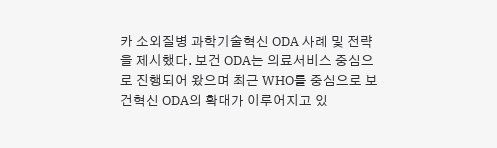카 소외질병 과학기술혁신 ODA 사례 및 전략을 제시했다. 보건 ODA는 의료서비스 중심으로 진행되어 왔으며 최근 WHO를 중심으로 보건혁신 ODA의 확대가 이루어지고 있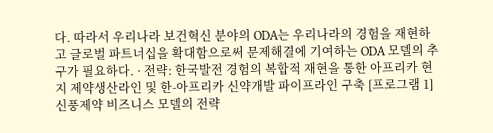다. 따라서 우리나라 보건혁신 분야의 ODA는 우리나라의 경험을 재현하고 글로벌 파트너십을 확대함으로써 문제해결에 기여하는 ODA 모델의 추구가 필요하다. · 전략: 한국발전 경험의 복합적 재현을 통한 아프리카 현지 제약생산라인 및 한-아프리카 신약개발 파이프라인 구축 [프로그램 1] 신풍제약 비즈니스 모델의 전략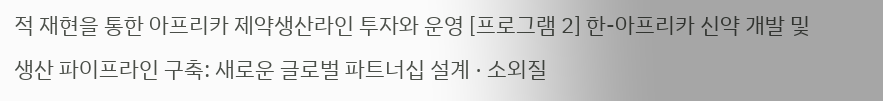적 재현을 통한 아프리카 제약생산라인 투자와 운영 [프로그램 2] 한-아프리카 신약 개발 및 생산 파이프라인 구축: 새로운 글로벌 파트너십 설계 · 소외질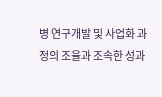병 연구개발 및 사업화 과정의 조율과 조속한 성과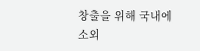창출을 위해 국내에 소외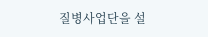질병사업단을 설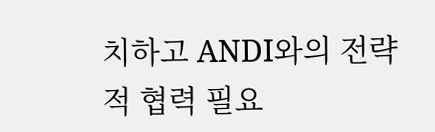치하고 ANDI와의 전략적 협력 필요